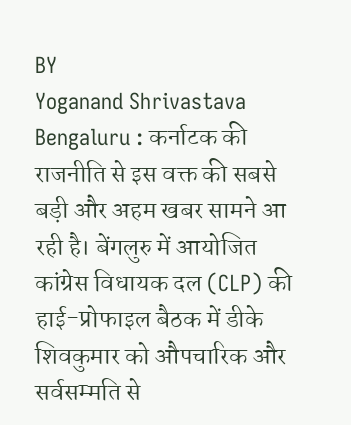BY
Yoganand Shrivastava
Bengaluru : कर्नाटक की राजनीति से इस वक्त की सबसे बड़ी और अहम खबर सामने आ रही है। बेंगलुरु में आयोजित कांग्रेस विधायक दल (CLP) की हाई-प्रोफाइल बैठक में डीके शिवकुमार को औपचारिक और सर्वसम्मति से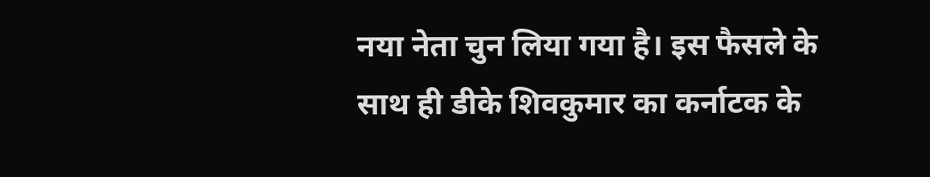नया नेता चुन लिया गया है। इस फैसले के साथ ही डीके शिवकुमार का कर्नाटक के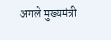अगले मुख्यमंत्री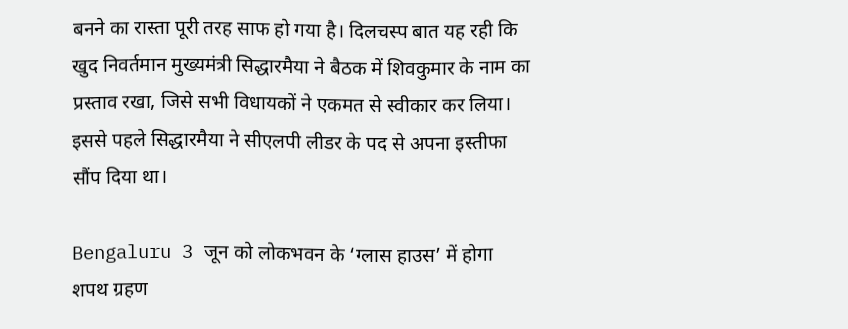बनने का रास्ता पूरी तरह साफ हो गया है। दिलचस्प बात यह रही कि खुद निवर्तमान मुख्यमंत्री सिद्धारमैया ने बैठक में शिवकुमार के नाम का प्रस्ताव रखा, जिसे सभी विधायकों ने एकमत से स्वीकार कर लिया। इससे पहले सिद्धारमैया ने सीएलपी लीडर के पद से अपना इस्तीफा सौंप दिया था।

Bengaluru 3 जून को लोकभवन के ‘ग्लास हाउस’ में होगा शपथ ग्रहण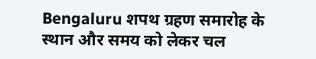Bengaluru शपथ ग्रहण समारोह के स्थान और समय को लेकर चल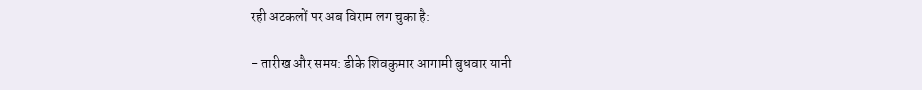रही अटकलों पर अब विराम लग चुका है:

- तारीख और समय: डीके शिवकुमार आगामी बुधवार यानी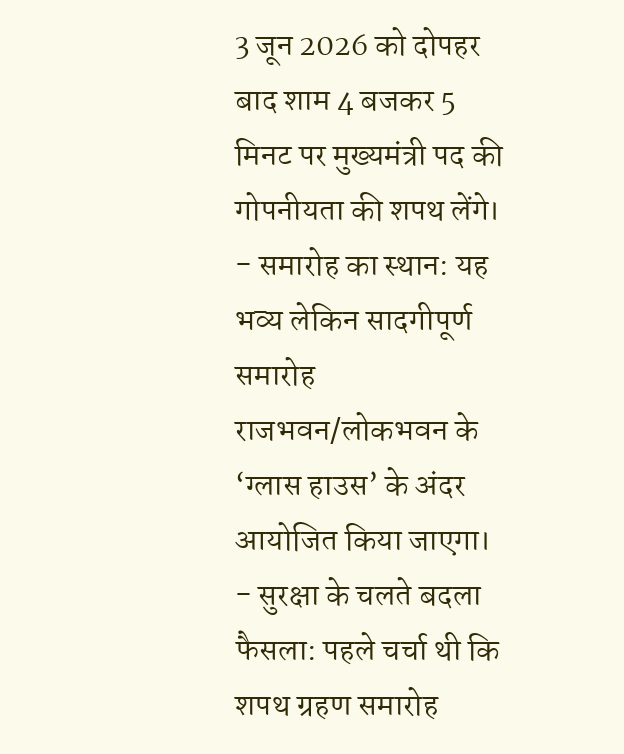3 जून 2026 को दोपहर बाद शाम 4 बजकर 5 मिनट पर मुख्यमंत्री पद की गोपनीयता की शपथ लेंगे।
- समारोह का स्थान: यह भव्य लेकिन सादगीपूर्ण समारोह राजभवन/लोकभवन के ‘ग्लास हाउस’ के अंदर आयोजित किया जाएगा।
- सुरक्षा के चलते बदला फैसला: पहले चर्चा थी कि शपथ ग्रहण समारोह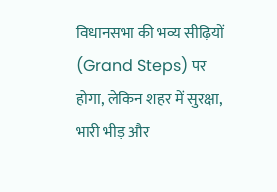विधानसभा की भव्य सीढ़ियों (Grand Steps) पर होगा, लेकिन शहर में सुरक्षा, भारी भीड़ और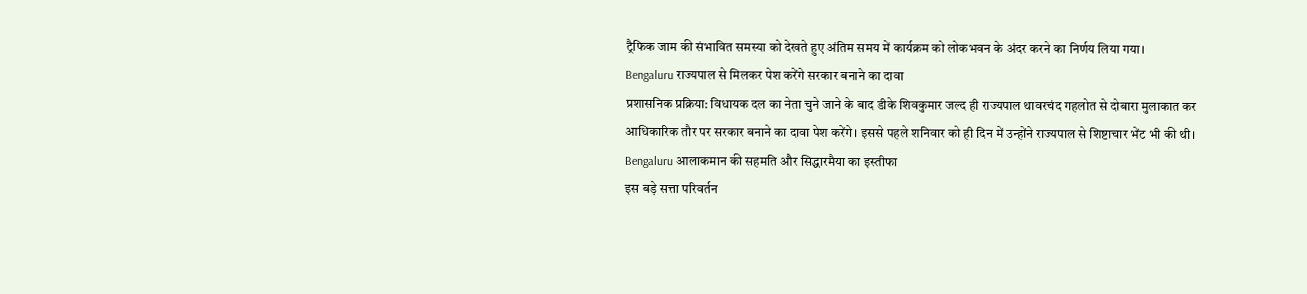ट्रैफिक जाम की संभावित समस्या को देखते हुए अंतिम समय में कार्यक्रम को लोकभवन के अंदर करने का निर्णय लिया गया।
Bengaluru राज्यपाल से मिलकर पेश करेंगे सरकार बनाने का दावा
प्रशासनिक प्रक्रिया: विधायक दल का नेता चुने जाने के बाद डीके शिवकुमार जल्द ही राज्यपाल थावरचंद गहलोत से दोबारा मुलाकात कर आधिकारिक तौर पर सरकार बनाने का दावा पेश करेंगे। इससे पहले शनिवार को ही दिन में उन्होंने राज्यपाल से शिष्टाचार भेंट भी की थी।
Bengaluru आलाकमान की सहमति और सिद्धारमैया का इस्तीफा
इस बड़े सत्ता परिवर्तन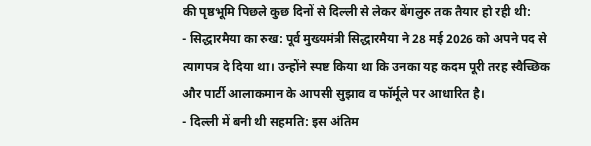की पृष्ठभूमि पिछले कुछ दिनों से दिल्ली से लेकर बेंगलुरु तक तैयार हो रही थी:
- सिद्धारमैया का रुख: पूर्व मुख्यमंत्री सिद्धारमैया ने 28 मई 2026 को अपने पद से त्यागपत्र दे दिया था। उन्होंने स्पष्ट किया था कि उनका यह कदम पूरी तरह स्वैच्छिक और पार्टी आलाकमान के आपसी सुझाव व फॉर्मूले पर आधारित है।
- दिल्ली में बनी थी सहमति: इस अंतिम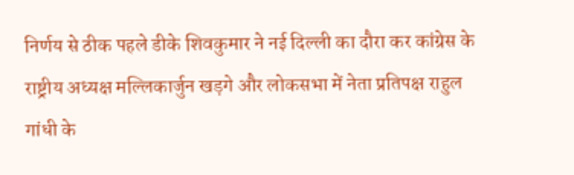निर्णय से ठीक पहले डीके शिवकुमार ने नई दिल्ली का दौरा कर कांग्रेस के राष्ट्रीय अध्यक्ष मल्लिकार्जुन खड़गे और लोकसभा में नेता प्रतिपक्ष राहुल गांधी के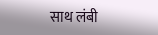साथ लंबी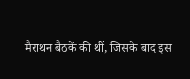मैराथन बैठकें की थीं, जिसके बाद इस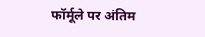फॉर्मूले पर अंतिम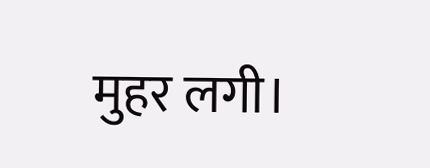मुहर लगी।